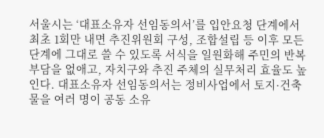서울시는 ‘대표소유자 선임동의서’를 입안요청 단계에서 최초 1회만 내면 추진위원회 구성, 조합설립 등 이후 모든 단계에 그대로 쓸 수 있도록 서식을 일원화해 주민의 반복 부담을 없애고, 자치구와 추진 주체의 실무처리 효율도 높인다. 대표소유자 선임동의서는 정비사업에서 토지·건축물을 여러 명이 공동 소유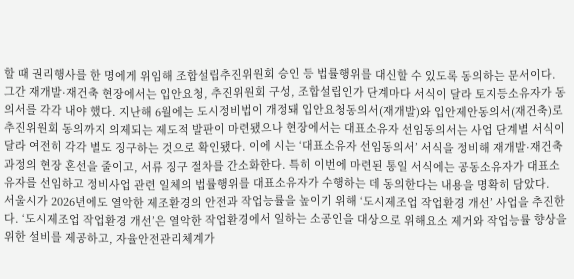할 때 권리행사를 한 명에게 위임해 조합설립추진위원회 승인 등 법률행위를 대신할 수 있도록 동의하는 문서이다. 그간 재개발·재건축 현장에서는 입안요청, 추진위원회 구성, 조합설립인가 단계마다 서식이 달라 토지등소유자가 동의서를 각각 내야 했다. 지난해 6월에는 도시정비법이 개정돼 입안요청동의서(재개발)와 입안제안동의서(재건축)로 추진위원회 동의까지 의제되는 제도적 발판이 마련됐으나 현장에서는 대표소유자 선임동의서는 사업 단계별 서식이 달라 여전히 각각 별도 징구하는 것으로 확인됐다. 이에 시는 ‘대표소유자 선임동의서’ 서식을 정비해 재개발·재건축 과정의 현장 혼선을 줄이고, 서류 징구 절차를 간소화한다. 특히 이번에 마련된 통일 서식에는 공동소유자가 대표소유자를 선임하고 정비사업 관련 일체의 법률행위를 대표소유자가 수행하는 데 동의한다는 내용을 명확히 담았다.
서울시가 2026년에도 열악한 제조환경의 안전과 작업능률을 높이기 위해 ‘도시제조업 작업환경 개선’ 사업을 추진한다. ‘도시제조업 작업환경 개선’은 열악한 작업환경에서 일하는 소공인을 대상으로 위해요소 제거와 작업능률 향상을 위한 설비를 제공하고, 자율안전관리체계가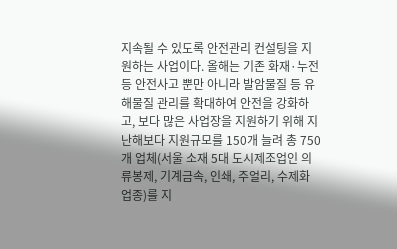지속될 수 있도록 안전관리 컨설팅을 지원하는 사업이다. 올해는 기존 화재·누전 등 안전사고 뿐만 아니라 발암물질 등 유해물질 관리를 확대하여 안전을 강화하고, 보다 많은 사업장을 지원하기 위해 지난해보다 지원규모를 150개 늘려 총 750개 업체(서울 소재 5대 도시제조업인 의류봉제, 기계금속, 인쇄, 주얼리, 수제화 업종)를 지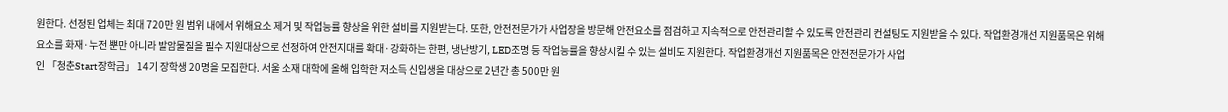원한다. 선정된 업체는 최대 720만 원 범위 내에서 위해요소 제거 및 작업능률 향상을 위한 설비를 지원받는다. 또한, 안전전문가가 사업장을 방문해 안전요소를 점검하고 지속적으로 안전관리할 수 있도록 안전관리 컨설팅도 지원받을 수 있다. 작업환경개선 지원품목은 위해요소를 화재·누전 뿐만 아니라 발암물질을 필수 지원대상으로 선정하여 안전지대를 확대·강화하는 한편, 냉난방기, LED조명 등 작업능률을 향상시킬 수 있는 설비도 지원한다. 작업환경개선 지원품목은 안전전문가가 사업
인 「청춘Start장학금」 14기 장학생 20명을 모집한다. 서울 소재 대학에 올해 입학한 저소득 신입생을 대상으로 2년간 총 500만 원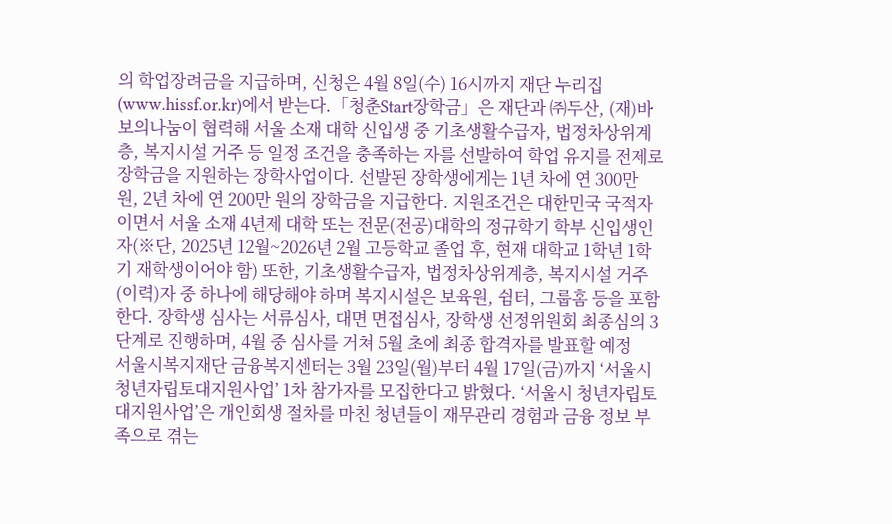의 학업장려금을 지급하며, 신청은 4월 8일(수) 16시까지 재단 누리집(www.hissf.or.kr)에서 받는다.「청춘Start장학금」은 재단과 ㈜두산, (재)바보의나눔이 협력해 서울 소재 대학 신입생 중 기초생활수급자, 법정차상위계층, 복지시설 거주 등 일정 조건을 충족하는 자를 선발하여 학업 유지를 전제로 장학금을 지원하는 장학사업이다. 선발된 장학생에게는 1년 차에 연 300만 원, 2년 차에 연 200만 원의 장학금을 지급한다. 지원조건은 대한민국 국적자이면서 서울 소재 4년제 대학 또는 전문(전공)대학의 정규학기 학부 신입생인 자(※단, 2025년 12월~2026년 2월 고등학교 졸업 후, 현재 대학교 1학년 1학기 재학생이어야 함) 또한, 기초생활수급자, 법정차상위계층, 복지시설 거주(이력)자 중 하나에 해당해야 하며 복지시설은 보육원, 쉼터, 그룹홈 등을 포함한다. 장학생 심사는 서류심사, 대면 면접심사, 장학생 선정위원회 최종심의 3단계로 진행하며, 4월 중 심사를 거쳐 5월 초에 최종 합격자를 발표할 예정
서울시복지재단 금융복지센터는 3월 23일(월)부터 4월 17일(금)까지 ‘서울시 청년자립토대지원사업’ 1차 참가자를 모집한다고 밝혔다. ‘서울시 청년자립토대지원사업’은 개인회생 절차를 마친 청년들이 재무관리 경험과 금융 정보 부족으로 겪는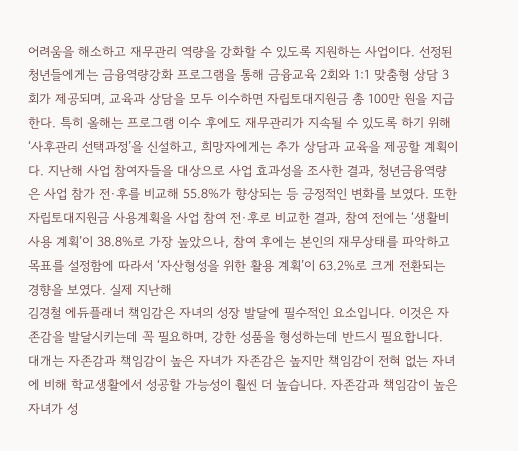어려움을 해소하고 재무관리 역량을 강화할 수 있도록 지원하는 사업이다. 선정된 청년들에게는 금융역량강화 프로그램을 통해 금융교육 2회와 1:1 맞춤형 상담 3회가 제공되며, 교육과 상담을 모두 이수하면 자립토대지원금 총 100만 원을 지급한다. 특히 올해는 프로그램 이수 후에도 재무관리가 지속될 수 있도록 하기 위해 ‘사후관리 선택과정’을 신설하고, 희망자에게는 추가 상담과 교육을 제공할 계획이다. 지난해 사업 참여자들을 대상으로 사업 효과성을 조사한 결과, 청년금융역량은 사업 참가 전·후를 비교해 55.8%가 향상되는 등 긍정적인 변화를 보였다. 또한 자립토대지원금 사용계획을 사업 참여 전·후로 비교한 결과, 참여 전에는 ‘생활비 사용 계획’이 38.8%로 가장 높았으나, 참여 후에는 본인의 재무상태를 파악하고 목표를 설정함에 따라서 ‘자산형성을 위한 활용 계획’이 63.2%로 크게 전환되는 경향을 보였다. 실제 지난해
김경철 에듀플래너 책임감은 자녀의 성장 발달에 필수적인 요소입니다. 이것은 자존감을 발달시키는데 꼭 필요하며, 강한 성품을 형성하는데 반드시 필요합니다. 대개는 자존감과 책임감이 높은 자녀가 자존감은 높지만 책임감이 전혀 없는 자녀에 비해 학교생활에서 성공할 가능성이 훨씬 더 높습니다. 자존감과 책임감이 높은 자녀가 성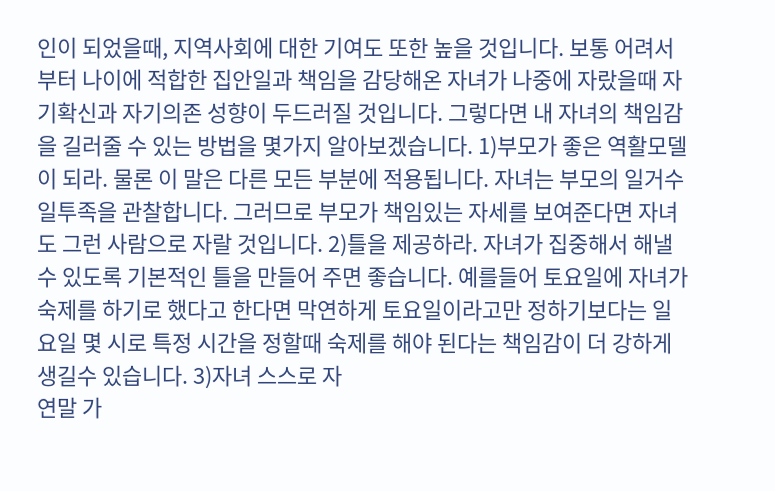인이 되었을때, 지역사회에 대한 기여도 또한 높을 것입니다. 보통 어려서부터 나이에 적합한 집안일과 책임을 감당해온 자녀가 나중에 자랐을때 자기확신과 자기의존 성향이 두드러질 것입니다. 그렇다면 내 자녀의 책임감을 길러줄 수 있는 방법을 몇가지 알아보겠습니다. 1)부모가 좋은 역활모델이 되라. 물론 이 말은 다른 모든 부분에 적용됩니다. 자녀는 부모의 일거수 일투족을 관찰합니다. 그러므로 부모가 책임있는 자세를 보여준다면 자녀도 그런 사람으로 자랄 것입니다. 2)틀을 제공하라. 자녀가 집중해서 해낼 수 있도록 기본적인 틀을 만들어 주면 좋습니다. 예를들어 토요일에 자녀가 숙제를 하기로 했다고 한다면 막연하게 토요일이라고만 정하기보다는 일요일 몇 시로 특정 시간을 정할때 숙제를 해야 된다는 책임감이 더 강하게 생길수 있습니다. 3)자녀 스스로 자
연말 가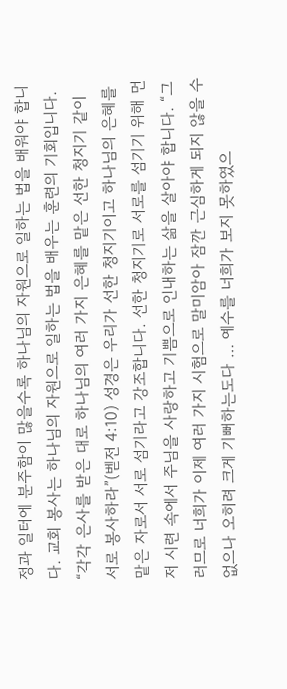정과 일터에 분주함이 많을수록 하나님의 자원으로 일하는 법을 배워야 합니다. 교회 봉사는 하나님의 자원으로 일하는 법을 배우는 훈련의 기회입니다. “각각 은사를 받은 대로 하나님의 여러 가지 은혜를 맡은 선한 청지기 같이 서로 봉사하라”(벧전 4:10) 성경은 우리가 선한 청지기이고 하나님의 은혜를 맡은 자로서 서로 섬기라고 강조합니다. 선한 청지기로 서로를 섬기기 위해 먼저 시련 속에서 주님을 사랑하고 기쁨으로 인내하는 삶을 살아야 합니다. “그러므로 너희가 이제 여러 가지 시험으로 말미암아 잠깐 근심하게 되지 않을 수 없으나 오히려 크게 기뻐하는도다 … 예수를 너희가 보지 못하였으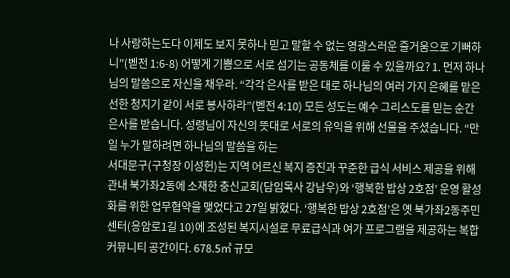나 사랑하는도다 이제도 보지 못하나 믿고 말할 수 없는 영광스러운 즐거움으로 기뻐하니”(벧전 1:6-8) 어떻게 기쁨으로 서로 섬기는 공동체를 이룰 수 있을까요? 1. 먼저 하나님의 말씀으로 자신을 채우라. “각각 은사를 받은 대로 하나님의 여러 가지 은혜를 맡은 선한 청지기 같이 서로 봉사하라”(벧전 4:10) 모든 성도는 예수 그리스도를 믿는 순간 은사를 받습니다. 성령님이 자신의 뜻대로 서로의 유익을 위해 선물을 주셨습니다. “만일 누가 말하려면 하나님의 말씀을 하는
서대문구(구청장 이성헌)는 지역 어르신 복지 증진과 꾸준한 급식 서비스 제공을 위해 관내 북가좌2동에 소재한 충신교회(담임목사 강남우)와 ‘행복한 밥상 2호점’ 운영 활성화를 위한 업무협약을 맺었다고 27일 밝혔다. ‘행복한 밥상 2호점’은 옛 북가좌2동주민센터(응암로1길 10)에 조성된 복지시설로 무료급식과 여가 프로그램을 제공하는 복합 커뮤니티 공간이다. 678.5㎡ 규모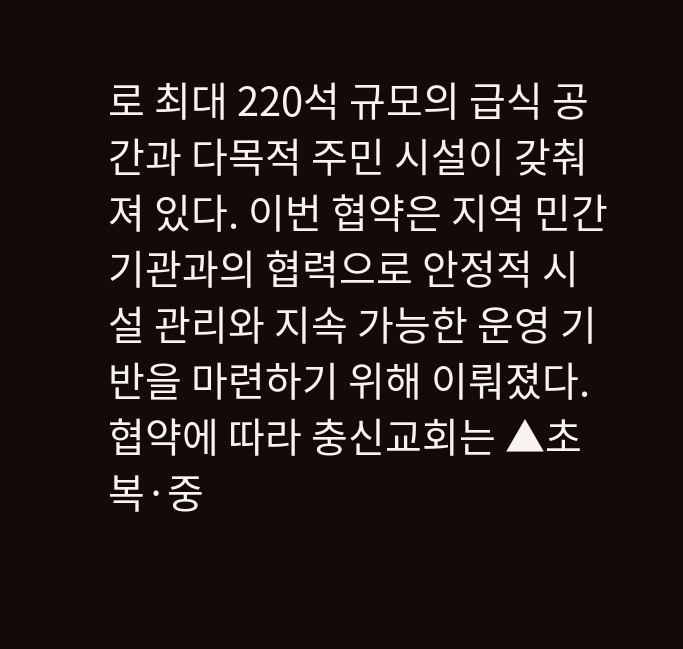로 최대 220석 규모의 급식 공간과 다목적 주민 시설이 갖춰져 있다. 이번 협약은 지역 민간기관과의 협력으로 안정적 시설 관리와 지속 가능한 운영 기반을 마련하기 위해 이뤄졌다. 협약에 따라 충신교회는 ▲초복·중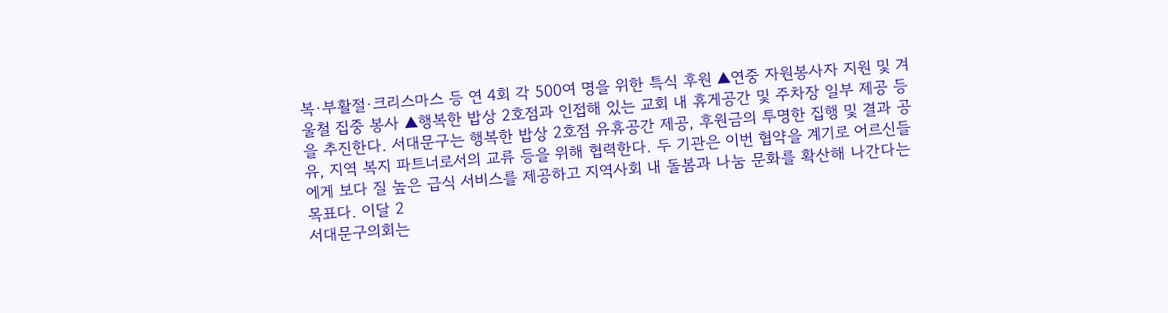복·부활절·크리스마스 등 연 4회 각 500여 명을 위한 특식 후원 ▲연중 자원봉사자 지원 및 겨울철 집중 봉사 ▲행복한 밥상 2호점과 인접해 있는 교회 내 휴게공간 및 주차장 일부 제공 등을 추진한다. 서대문구는 행복한 밥상 2호점 유휴공간 제공, 후원금의 투명한 집행 및 결과 공유, 지역 복지 파트너로서의 교류 등을 위해 협력한다. 두 기관은 이번 협약을 계기로 어르신들에게 보다 질 높은 급식 서비스를 제공하고 지역사회 내 돌봄과 나눔 문화를 확산해 나간다는 목표다. 이달 2
서대문구의회는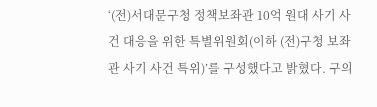‘(전)서대문구청 정책보좌관 10억 원대 사기 사건 대응을 위한 특별위원회(이하 (전)구청 보좌관 사기 사건 특위)’를 구성했다고 밝혔다. 구의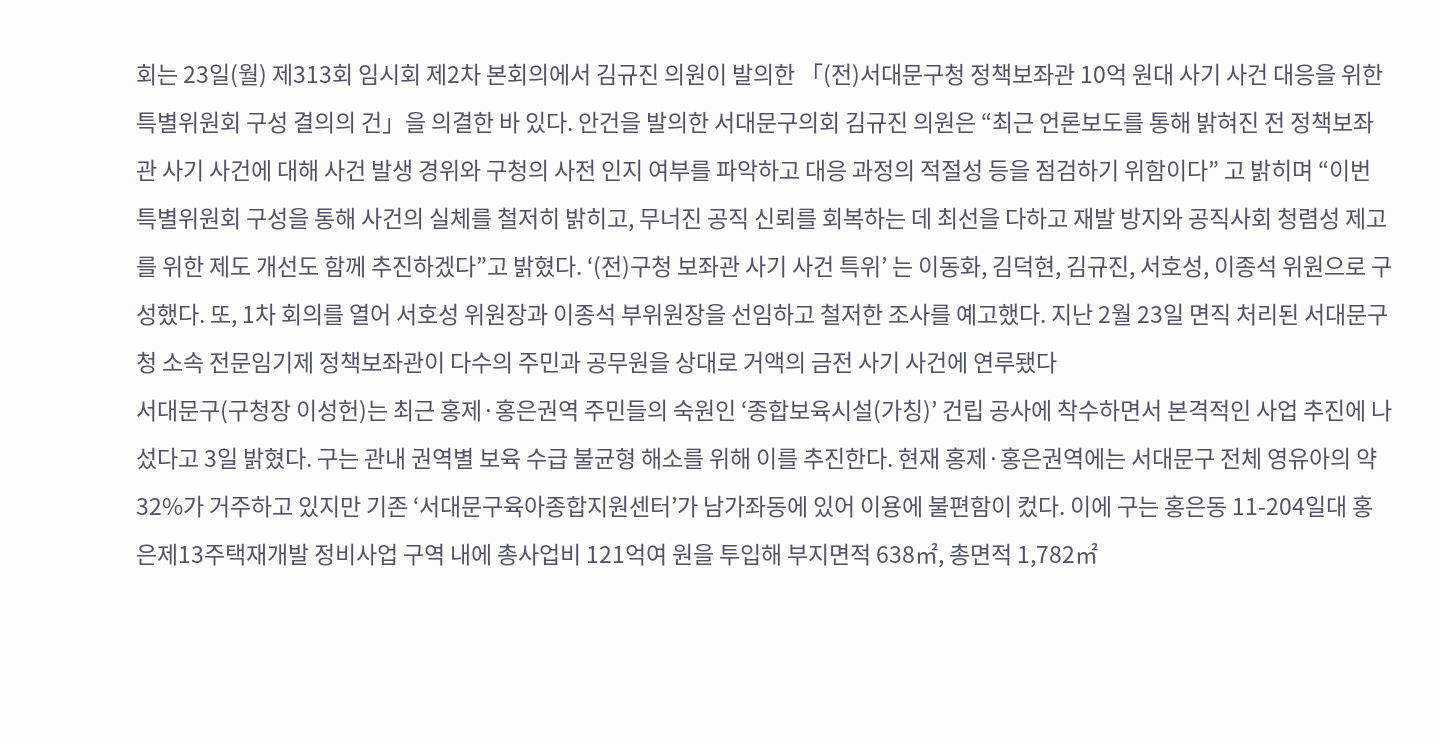회는 23일(월) 제313회 임시회 제2차 본회의에서 김규진 의원이 발의한 「(전)서대문구청 정책보좌관 10억 원대 사기 사건 대응을 위한 특별위원회 구성 결의의 건」을 의결한 바 있다. 안건을 발의한 서대문구의회 김규진 의원은 “최근 언론보도를 통해 밝혀진 전 정책보좌관 사기 사건에 대해 사건 발생 경위와 구청의 사전 인지 여부를 파악하고 대응 과정의 적절성 등을 점검하기 위함이다” 고 밝히며 “이번 특별위원회 구성을 통해 사건의 실체를 철저히 밝히고, 무너진 공직 신뢰를 회복하는 데 최선을 다하고 재발 방지와 공직사회 청렴성 제고를 위한 제도 개선도 함께 추진하겠다”고 밝혔다. ‘(전)구청 보좌관 사기 사건 특위’ 는 이동화, 김덕현, 김규진, 서호성, 이종석 위원으로 구성했다. 또, 1차 회의를 열어 서호성 위원장과 이종석 부위원장을 선임하고 철저한 조사를 예고했다. 지난 2월 23일 면직 처리된 서대문구청 소속 전문임기제 정책보좌관이 다수의 주민과 공무원을 상대로 거액의 금전 사기 사건에 연루됐다
서대문구(구청장 이성헌)는 최근 홍제·홍은권역 주민들의 숙원인 ‘종합보육시설(가칭)’ 건립 공사에 착수하면서 본격적인 사업 추진에 나섰다고 3일 밝혔다. 구는 관내 권역별 보육 수급 불균형 해소를 위해 이를 추진한다. 현재 홍제·홍은권역에는 서대문구 전체 영유아의 약 32%가 거주하고 있지만 기존 ‘서대문구육아종합지원센터’가 남가좌동에 있어 이용에 불편함이 컸다. 이에 구는 홍은동 11-204일대 홍은제13주택재개발 정비사업 구역 내에 총사업비 121억여 원을 투입해 부지면적 638㎡, 총면적 1,782㎡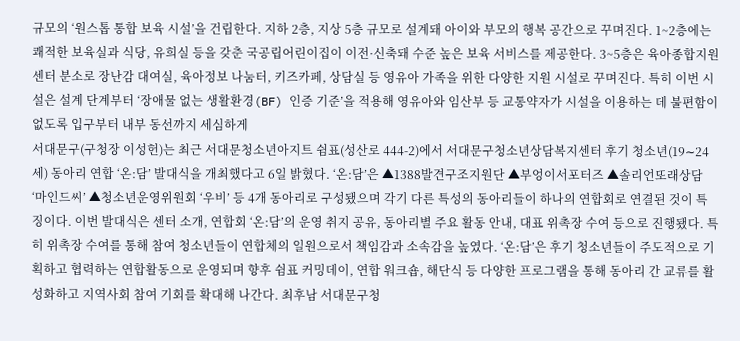규모의 ‘원스톱 통합 보육 시설’을 건립한다. 지하 2층, 지상 5층 규모로 설계돼 아이와 부모의 행복 공간으로 꾸며진다. 1~2층에는 쾌적한 보육실과 식당, 유희실 등을 갖춘 국공립어린이집이 이전·신축돼 수준 높은 보육 서비스를 제공한다. 3~5층은 육아종합지원센터 분소로 장난감 대여실, 육아정보 나눔터, 키즈카페, 상담실 등 영유아 가족을 위한 다양한 지원 시설로 꾸며진다. 특히 이번 시설은 설계 단계부터 ‘장애물 없는 생활환경(BF) 인증 기준’을 적용해 영유아와 임산부 등 교통약자가 시설을 이용하는 데 불편함이 없도록 입구부터 내부 동선까지 세심하게
서대문구(구청장 이성헌)는 최근 서대문청소년아지트 쉼표(성산로 444-2)에서 서대문구청소년상담복지센터 후기 청소년(19∼24세) 동아리 연합 ‘온:담’ 발대식을 개최했다고 6일 밝혔다. ‘온:담’은 ▲1388발견구조지원단 ▲부엉이서포터즈 ▲솔리언또래상담 ‘마인드씨’ ▲청소년운영위원회 ‘우비’ 등 4개 동아리로 구성됐으며 각기 다른 특성의 동아리들이 하나의 연합회로 연결된 것이 특징이다. 이번 발대식은 센터 소개, 연합회 ‘온:담’의 운영 취지 공유, 동아리별 주요 활동 안내, 대표 위촉장 수여 등으로 진행됐다. 특히 위촉장 수여를 통해 참여 청소년들이 연합체의 일원으로서 책임감과 소속감을 높였다. ‘온:담’은 후기 청소년들이 주도적으로 기획하고 협력하는 연합활동으로 운영되며 향후 쉼표 커밍데이, 연합 워크숍, 해단식 등 다양한 프로그램을 통해 동아리 간 교류를 활성화하고 지역사회 참여 기회를 확대해 나간다. 최후남 서대문구청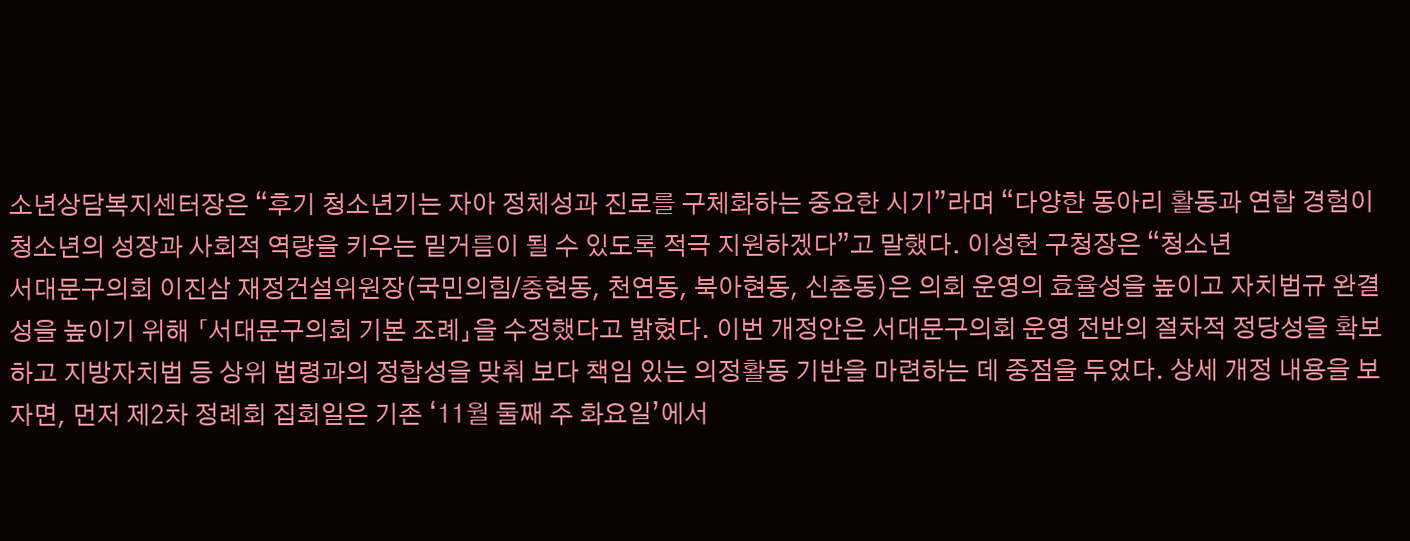소년상담복지센터장은 “후기 청소년기는 자아 정체성과 진로를 구체화하는 중요한 시기”라며 “다양한 동아리 활동과 연합 경험이 청소년의 성장과 사회적 역량을 키우는 밑거름이 될 수 있도록 적극 지원하겠다”고 말했다. 이성헌 구청장은 “청소년
서대문구의회 이진삼 재정건설위원장(국민의힘/충현동, 천연동, 북아현동, 신촌동)은 의회 운영의 효율성을 높이고 자치법규 완결성을 높이기 위해 「서대문구의회 기본 조례」을 수정했다고 밝혔다. 이번 개정안은 서대문구의회 운영 전반의 절차적 정당성을 확보하고 지방자치법 등 상위 법령과의 정합성을 맞춰 보다 책임 있는 의정활동 기반을 마련하는 데 중점을 두었다. 상세 개정 내용을 보자면, 먼저 제2차 정례회 집회일은 기존 ‘11월 둘째 주 화요일’에서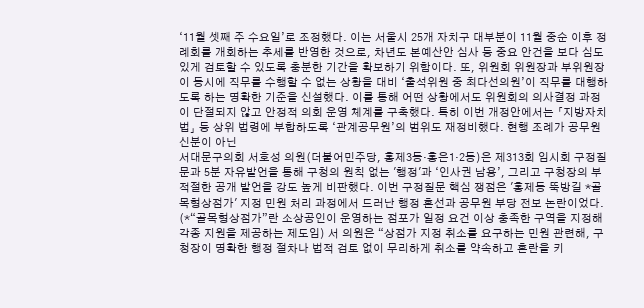‘11월 셋째 주 수요일’로 조정했다. 이는 서울시 25개 자치구 대부분이 11월 중순 이후 정례회를 개회하는 추세를 반영한 것으로, 차년도 본예산안 심사 등 중요 안건을 보다 심도 있게 검토할 수 있도록 충분한 기간을 확보하기 위함이다. 또, 위원회 위원장과 부위원장이 동시에 직무를 수행할 수 없는 상황을 대비 ‘출석위원 중 최다선의원’이 직무를 대행하도록 하는 명확한 기준을 신설했다. 이를 통해 어떤 상황에서도 위원회의 의사결정 과정이 단절되지 않고 안정적 의회 운영 체계를 구축했다. 특히 이번 개정안에서는 「지방자치법」 등 상위 법령에 부합하도록 ‘관계공무원’의 범위도 재정비했다. 현행 조례가 공무원 신분이 아닌
서대문구의회 서호성 의원(더불어민주당, 홍제3동·홍은1·2동)은 제313회 임시회 구정질문과 5분 자유발언을 통해 구청의 원칙 없는 '행정'과 ‘인사권 남용’, 그리고 구청장의 부적절한 공개 발언을 강도 높게 비판했다. 이번 구정질문 핵심 쟁점은 '홍제동 뚝방길 *골목형상점가' 지정 민원 처리 과정에서 드러난 행정 혼선과 공무원 부당 전보 논란이었다. (*“골목형상점가”란 소상공인이 운영하는 점포가 일정 요건 이상 충족한 구역을 지정해 각종 지원을 제공하는 제도임) 서 의원은 “상점가 지정 취소를 요구하는 민원 관련해, 구청장이 명확한 행정 절차나 법적 검토 없이 무리하게 취소를 약속하고 혼란을 키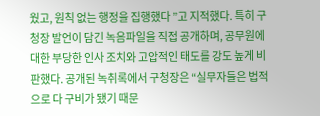웠고, 원칙 없는 행정을 집행했다 ”고 지적했다. 특히 구청장 발언이 담긴 녹음파일을 직접 공개하며, 공무원에 대한 부당한 인사 조치와 고압적인 태도를 강도 높게 비판했다. 공개된 녹취록에서 구청장은 “실무자들은 법적으로 다 구비가 됐기 때문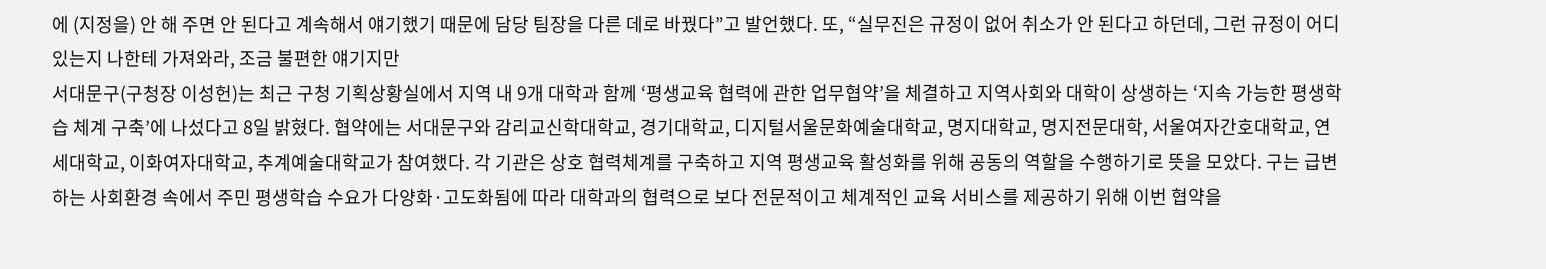에 (지정을) 안 해 주면 안 된다고 계속해서 얘기했기 때문에 담당 팀장을 다른 데로 바꿨다”고 발언했다. 또, “실무진은 규정이 없어 취소가 안 된다고 하던데, 그런 규정이 어디 있는지 나한테 가져와라, 조금 불편한 얘기지만
서대문구(구청장 이성헌)는 최근 구청 기획상황실에서 지역 내 9개 대학과 함께 ‘평생교육 협력에 관한 업무협약’을 체결하고 지역사회와 대학이 상생하는 ‘지속 가능한 평생학습 체계 구축’에 나섰다고 8일 밝혔다. 협약에는 서대문구와 감리교신학대학교, 경기대학교, 디지털서울문화예술대학교, 명지대학교, 명지전문대학, 서울여자간호대학교, 연세대학교, 이화여자대학교, 추계예술대학교가 참여했다. 각 기관은 상호 협력체계를 구축하고 지역 평생교육 활성화를 위해 공동의 역할을 수행하기로 뜻을 모았다. 구는 급변하는 사회환경 속에서 주민 평생학습 수요가 다양화·고도화됨에 따라 대학과의 협력으로 보다 전문적이고 체계적인 교육 서비스를 제공하기 위해 이번 협약을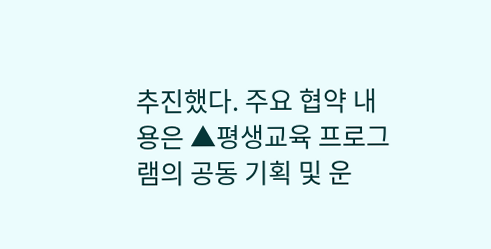추진했다. 주요 협약 내용은 ▲평생교육 프로그램의 공동 기획 및 운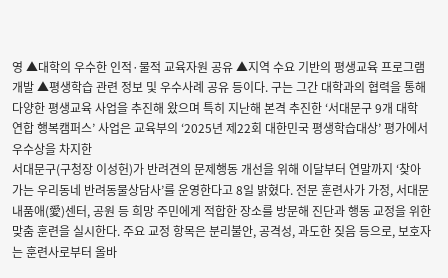영 ▲대학의 우수한 인적·물적 교육자원 공유 ▲지역 수요 기반의 평생교육 프로그램 개발 ▲평생학습 관련 정보 및 우수사례 공유 등이다. 구는 그간 대학과의 협력을 통해 다양한 평생교육 사업을 추진해 왔으며 특히 지난해 본격 추진한 ‘서대문구 9개 대학 연합 행복캠퍼스’ 사업은 교육부의 ‘2025년 제22회 대한민국 평생학습대상’ 평가에서 우수상을 차지한
서대문구(구청장 이성헌)가 반려견의 문제행동 개선을 위해 이달부터 연말까지 ‘찾아가는 우리동네 반려동물상담사’를 운영한다고 8일 밝혔다. 전문 훈련사가 가정, 서대문 내품애(愛)센터, 공원 등 희망 주민에게 적합한 장소를 방문해 진단과 행동 교정을 위한 맞춤 훈련을 실시한다. 주요 교정 항목은 분리불안, 공격성, 과도한 짖음 등으로, 보호자는 훈련사로부터 올바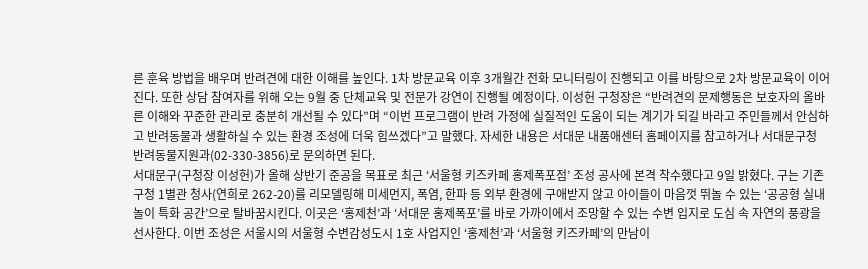른 훈육 방법을 배우며 반려견에 대한 이해를 높인다. 1차 방문교육 이후 3개월간 전화 모니터링이 진행되고 이를 바탕으로 2차 방문교육이 이어진다. 또한 상담 참여자를 위해 오는 9월 중 단체교육 및 전문가 강연이 진행될 예정이다. 이성헌 구청장은 “반려견의 문제행동은 보호자의 올바른 이해와 꾸준한 관리로 충분히 개선될 수 있다”며 “이번 프로그램이 반려 가정에 실질적인 도움이 되는 계기가 되길 바라고 주민들께서 안심하고 반려동물과 생활하실 수 있는 환경 조성에 더욱 힘쓰겠다”고 말했다. 자세한 내용은 서대문 내품애센터 홈페이지를 참고하거나 서대문구청 반려동물지원과(02-330-3856)로 문의하면 된다.
서대문구(구청장 이성헌)가 올해 상반기 준공을 목표로 최근 ‘서울형 키즈카페 홍제폭포점’ 조성 공사에 본격 착수했다고 9일 밝혔다. 구는 기존 구청 1별관 청사(연희로 262-20)를 리모델링해 미세먼지, 폭염, 한파 등 외부 환경에 구애받지 않고 아이들이 마음껏 뛰놀 수 있는 ‘공공형 실내 놀이 특화 공간’으로 탈바꿈시킨다. 이곳은 ‘홍제천’과 ‘서대문 홍제폭포’를 바로 가까이에서 조망할 수 있는 수변 입지로 도심 속 자연의 풍광을 선사한다. 이번 조성은 서울시의 서울형 수변감성도시 1호 사업지인 ‘홍제천’과 ‘서울형 키즈카페’의 만남이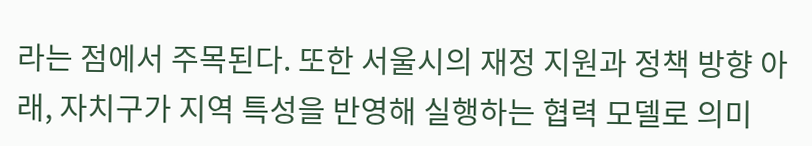라는 점에서 주목된다. 또한 서울시의 재정 지원과 정책 방향 아래, 자치구가 지역 특성을 반영해 실행하는 협력 모델로 의미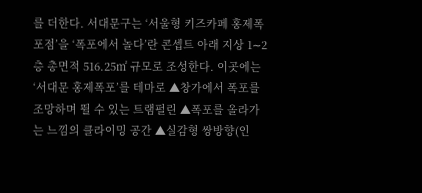를 더한다. 서대문구는 ‘서울형 키즈카페 홍제폭포점’을 ‘폭포에서 놀다’란 콘셉트 아래 지상 1∼2층 총면적 516.25㎡ 규모로 조성한다. 이곳에는 ‘서대문 홍제폭포’를 테마로 ▲창가에서 폭포를 조망하며 뛸 수 있는 트램펄린 ▲폭포를 올라가는 느낌의 클라이밍 공간 ▲실감형 쌍방향(인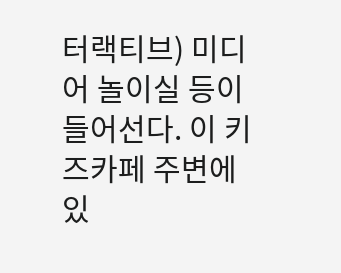터랙티브) 미디어 놀이실 등이 들어선다. 이 키즈카페 주변에 있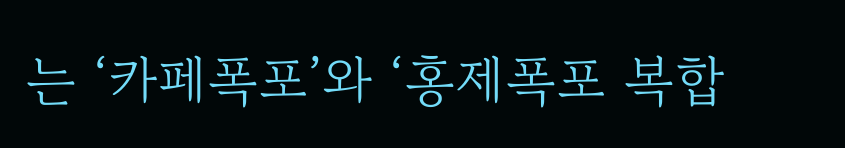는 ‘카페폭포’와 ‘홍제폭포 복합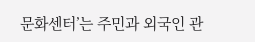문화센터’는 주민과 외국인 관